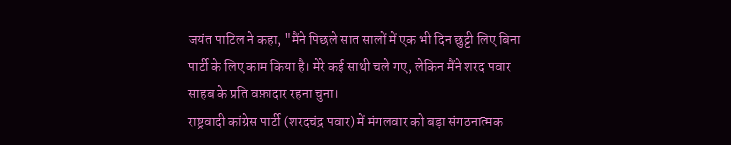जयंत पाटिल ने कहा, "मैंने पिछले सात सालों में एक भी दिन छुट्टी लिए बिना पार्टी के लिए काम किया है। मेरे कई साथी चले गए, लेकिन मैंने शरद पवार साहब के प्रति वफ़ादार रहना चुना।
राष्ट्रवादी कांग्रेस पार्टी (शरदचंद्र पवार) में मंगलवार को बड़ा संगठनात्मक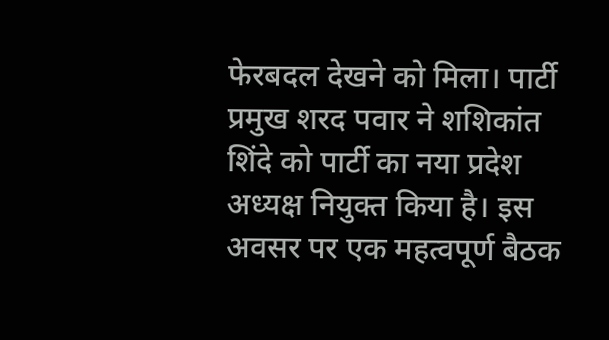फेरबदल देखने को मिला। पार्टी प्रमुख शरद पवार ने शशिकांत शिंदे को पार्टी का नया प्रदेश अध्यक्ष नियुक्त किया है। इस अवसर पर एक महत्वपूर्ण बैठक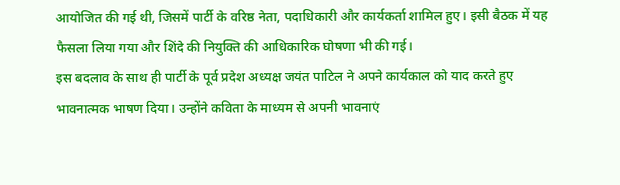आयोजित की गई थी, जिसमें पार्टी के वरिष्ठ नेता, पदाधिकारी और कार्यकर्ता शामिल हुए। इसी बैठक में यह फैसला लिया गया और शिंदे की नियुक्ति की आधिकारिक घोषणा भी की गई।
इस बदलाव के साथ ही पार्टी के पूर्व प्रदेश अध्यक्ष जयंत पाटिल ने अपने कार्यकाल को याद करते हुए भावनात्मक भाषण दिया। उन्होंने कविता के माध्यम से अपनी भावनाएं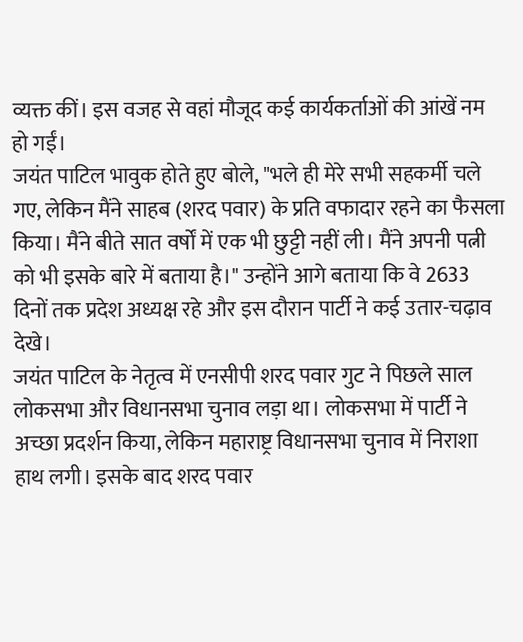व्यक्त कीं। इस वजह से वहां मौजूद कई कार्यकर्ताओं की आंखें नम हो गईं।
जयंत पाटिल भावुक होते हुए बोले, "भले ही मेरे सभी सहकर्मी चले गए, लेकिन मैंने साहब (शरद पवार) के प्रति वफादार रहने का फैसला किया। मैंने बीते सात वर्षों में एक भी छुट्टी नहीं ली। मैंने अपनी पत्नी को भी इसके बारे में बताया है।" उन्होंने आगे बताया कि वे 2633 दिनों तक प्रदेश अध्यक्ष रहे और इस दौरान पार्टी ने कई उतार-चढ़ाव देखे।
जयंत पाटिल के नेतृत्व में एनसीपी शरद पवार गुट ने पिछले साल लोकसभा और विधानसभा चुनाव लड़ा था। लोकसभा में पार्टी ने अच्छा प्रदर्शन किया, लेकिन महाराष्ट्र विधानसभा चुनाव में निराशा हाथ लगी। इसके बाद शरद पवार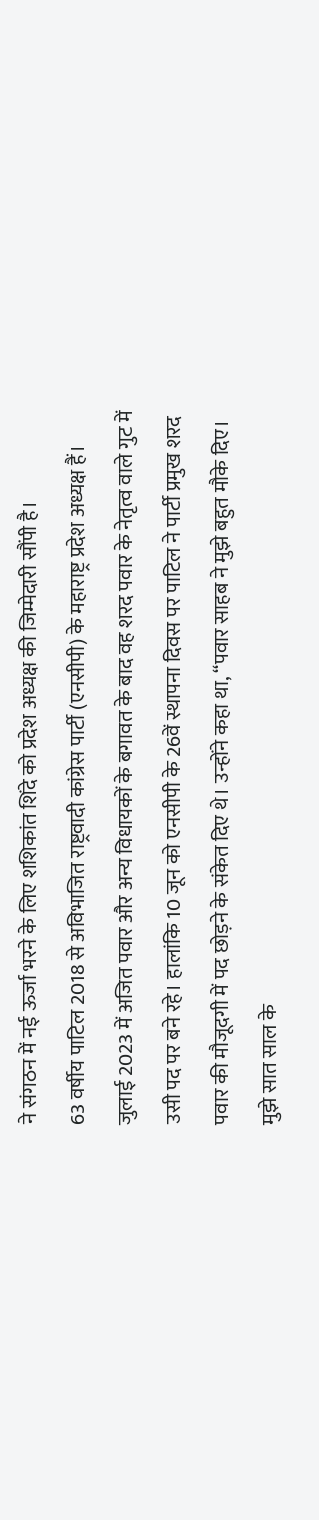ने संगठन में नई ऊर्जा भरने के लिए शशिकांत शिंदे को प्रदेश अध्यक्ष की जिम्मेदारी सौंपी है।
63 वर्षीय पाटिल 2018 से अविभाजित राष्ट्रवादी कांग्रेस पार्टी (एनसीपी) के महाराष्ट्र प्रदेश अध्यक्ष हैं। जुलाई 2023 में अजित पवार और अन्य विधायकों के बगावत के बाद वह शरद पवार के नेतृत्व वाले गुट में उसी पद पर बने रहे। हालांकि 10 जून को एनसीपी के 26वें स्थापना दिवस पर पाटिल ने पार्टी प्रमुख शरद पवार की मौजूदगी में पद छोड़ने के संकेत दिए थे। उन्होंने कहा था, ‘‘पवार साहब ने मुझे बहुत मौके दिए। मुझे सात साल के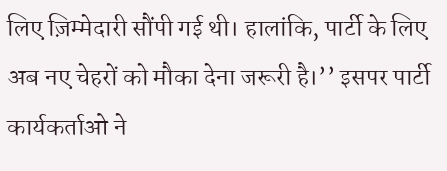लिए ज़िम्मेदारी सौंपी गई थी। हालांकि, पार्टी के लिए अब नए चेहरों को मौका देना जरूरी है।’’ इसपर पार्टी कार्यकर्ताओ ने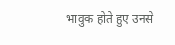भावुक होते हुए उनसे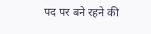पद पर बने रहने की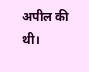अपील की थी।